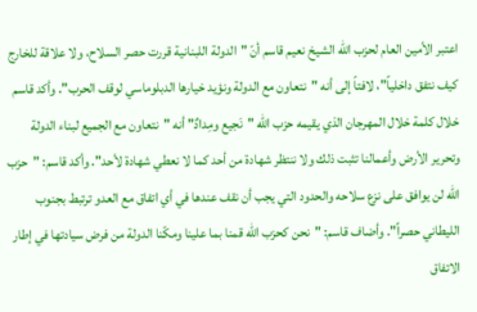اعتبر الأمين العام لحزب الله الشيخ نعيم قاسم أنّ "الدولة اللبنانية قررت حصر السلاح، ولا علاقة للخارج كيف نتفق داخلياً"، لافتاً إلى أنه "نتعاون مع الدولة ونؤيد خيارها الدبلوماسي لوقف الحرب". وأكد قاسم خلال كلمة خلال المهرجان الذي يقيمه حزب الله "نَجيع ومِدادٌ" أنه "نتعاون مع الجميع لبناء الدولة وتحرير الأرض وأعمالنا تثبت ذلك ولا ننتظر شهادة من أحد كما لا نعطي شهادة لأحد". وأكد قاسم: "حزب الله لن يوافق على نزع سلاحه والحدود التي يجب أن نقف عندها في أي اتفاق مع العدو ترتبط بجنوب الليطاني حصراً". وأضاف قاسم: "نحن كحزب الله قمنا بما علينا ومكّنا الدولة من فرض سيادتها في إطار الاتفاق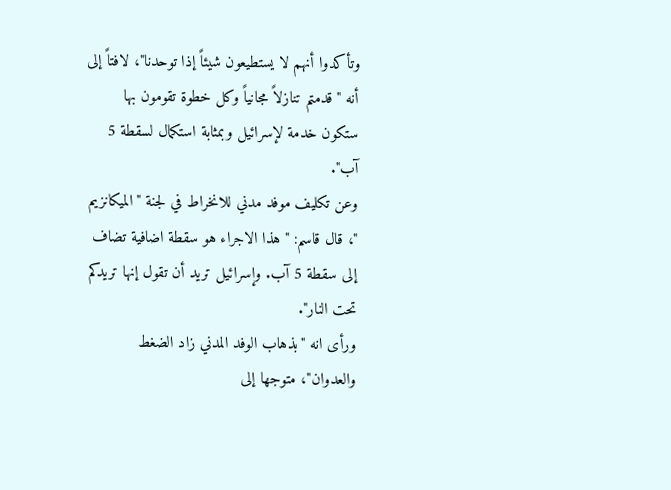وتأكدوا أنهم لا يستطيعون شيئاً إذا توحدنا"، لافتاً إلى أنه "قدمتم تنازلاً مجانياً وكل خطوة تقومون بها ستكون خدمة لإسرائيل وبمثابة استكمال لسقطة 5 آب".
وعن تكليف موفد مدني للانخراط في لجنة "الميكانزيم "، قال قاسم: "هذا الاجراء هو سقطة اضافية تضاف إلى سقطة 5 آب. وإسرائيل تريد أن تقول إنها تريدكم تحت النار".
ورأى انه "بذهاب الوفد المدني زاد الضغط والعدوان"، متوجها إلى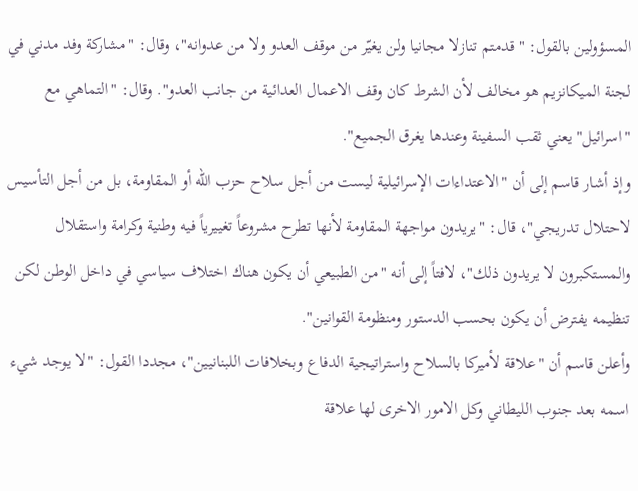المسؤولين بالقول: "قدمتم تنازلا مجانيا ولن يغيّر من موقف العدو ولا من عدوانه"، وقال: "مشاركة وفد مدني في لجنة الميكانزيم هو مخالف لأن الشرط كان وقف الاعمال العدائية من جانب العدو". وقال: "التماهي مع "اسرائيل" يعني ثقب السفينة وعندها يغرق الجميع".
وإذ أشار قاسم إلى أن "الاعتداءات الإسرائيلية ليست من أجل سلاح حزب الله أو المقاومة، بل من أجل التأسيس لاحتلال تدريجي"، قال: "يريدون مواجهة المقاومة لأنها تطرح مشروعاً تغييرياً فيه وطنية وكرامة واستقلال والمستكبرون لا يريدون ذلك"، لافتاً إلى أنه "من الطبيعي أن يكون هناك اختلاف سياسي في داخل الوطن لكن تنظيمه يفترض أن يكون بحسب الدستور ومنظومة القوانين".
وأعلن قاسم أن "علاقة لأميركا بالسلاح واستراتيجية الدفاع وبخلافات اللبنانيين"، مجددا القول: "لا يوجد شيء اسمه بعد جنوب الليطاني وكل الامور الاخرى لها علاقة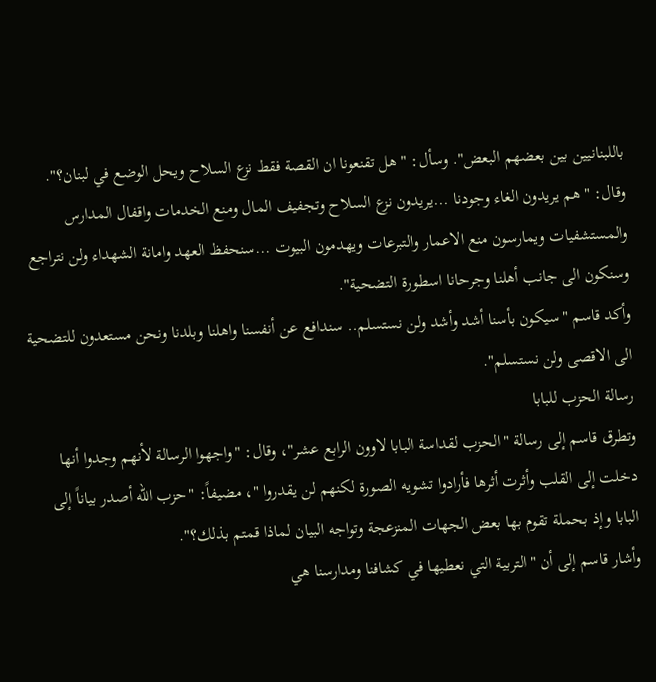باللبنانيين بين بعضهم البعض". وسأل: "هل تقنعونا ان القصة فقط نزع السلاح ويحل الوضع في لبنان؟".
وقال: "هم يريدون الغاء وجودنا ...يريدون نزع السلاح وتجفيف المال ومنع الخدمات واقفال المدارس والمستشفيات ويمارسون منع الاعمار والتبرعات ويهدمون البيوت ...سنحفظ العهد وامانة الشهداء ولن نتراجع وسنكون الى جانب أهلنا وجرحانا اسطورة التضحية".
وأكد قاسم "سيكون بأسنا أشد وأشد ولن نستسلم.. سندافع عن أنفسنا واهلنا وبلدنا ونحن مستعدون للتضحية الى الاقصى ولن نستسلم".
رسالة الحزب للبابا
وتطرق قاسم إلى رسالة "الحزب لقداسة البابا لاوون الرابع عشر"، وقال: "واجهوا الرسالة لأنهم وجدوا أنها دخلت إلى القلب وأثرت أثرها فأرادوا تشويه الصورة لكنهم لن يقدروا "، مضيفاً: "حزب الله أصدر بياناً إلى البابا وإذ بحملة تقوم بها بعض الجهات المنزعجة وتواجه البيان لماذا قمتم بذلك؟".
وأشار قاسم إلى أن "التربية التي نعطيها في كشافنا ومدارسنا هي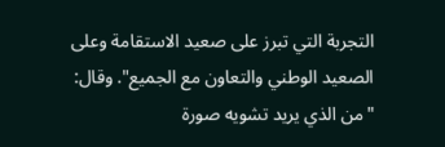التجربة التي تبرز على صعيد الاستقامة وعلى الصعيد الوطني والتعاون مع الجميع". وقال: "من الذي يريد تشويه صورة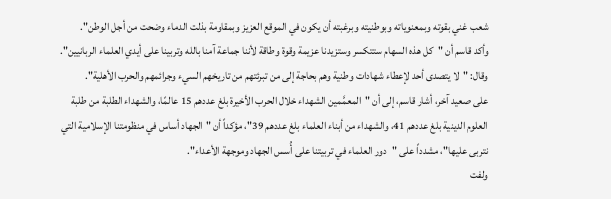شعب غني بقوته وبمعنوياته وبوطنيته وبرغبته أن يكون في الموقع العزيز وبمقاومة بذلت الدماء وضحت من أجل الوطن".
وأكد قاسم أن "كل هذه السهام ستتكسر وستزيدنا عزيمة وقوة وطاقة لأننا جماعة آمنا بالله وتربينا على أيدي العلماء الربانيين". وقال: "لا يتصدى أحد لإعطاء شهادات وطنية وهم بحاجة إلى من تبرئتهم من تاريخهم السيء وجرائمهم والحرب الأهلية".
على صعيد آخر، أشار قاسم، إلى أن "المعمَّمين الشهداء خلال الحرب الأخيرة بلغ عددهم 15 عالمًا، والشهداء الطلبة من طلبة العلوم الدينية بلغ عددهم 41، والشهداء من أبناء العلماء بلغ عددهم 39"، مؤكداً أن "الجهاد أساس في منظومتنا الإسلامية التي نتربى عليها"، مشدداً على "دور العلماء في تربيتنا على أُسس الجهاد وموجهة الأعداء".
ولفت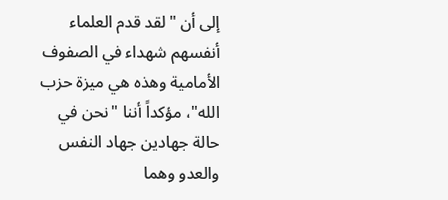إلى أن "لقد قدم العلماء أنفسهم شهداء في الصفوف الأمامية وهذه هي ميزة حزب الله"، مؤكداً أننا "نحن في حالة جهادين جهاد النفس والعدو وهما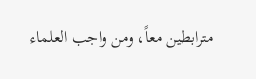مترابطين معاً، ومن واجب العلماء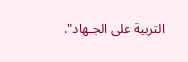التربية على الجـهاد".